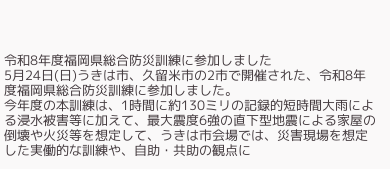令和8年度福岡県総合防災訓練に参加しました
5月24日(日)うきは市、久留米市の2市で開催された、令和8年度福岡県総合防災訓練に参加しました。
今年度の本訓練は、1時間に約130ミリの記録的短時間大雨による浸水被害等に加えて、最大震度6強の直下型地震による家屋の倒壊や火災等を想定して、うきは市会場では、災害現場を想定した実働的な訓練や、自助・共助の観点に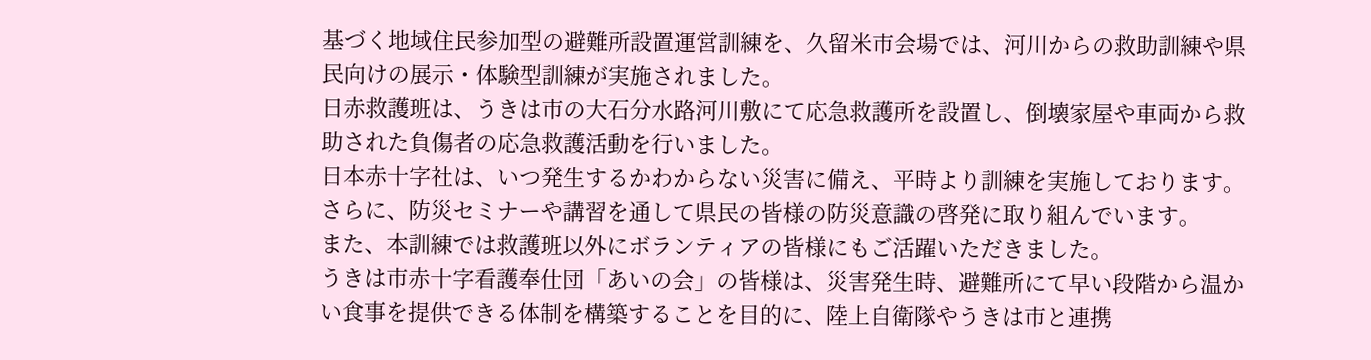基づく地域住民参加型の避難所設置運営訓練を、久留米市会場では、河川からの救助訓練や県民向けの展示・体験型訓練が実施されました。
日赤救護班は、うきは市の大石分水路河川敷にて応急救護所を設置し、倒壊家屋や車両から救助された負傷者の応急救護活動を行いました。
日本赤十字社は、いつ発生するかわからない災害に備え、平時より訓練を実施しております。
さらに、防災セミナーや講習を通して県民の皆様の防災意識の啓発に取り組んでいます。
また、本訓練では救護班以外にボランティアの皆様にもご活躍いただきました。
うきは市赤十字看護奉仕団「あいの会」の皆様は、災害発生時、避難所にて早い段階から温かい食事を提供できる体制を構築することを目的に、陸上自衛隊やうきは市と連携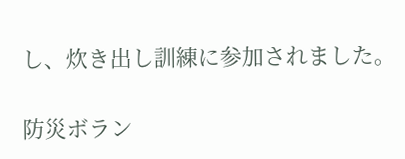し、炊き出し訓練に参加されました。

防災ボラン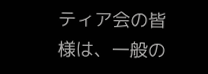ティア会の皆様は、一般の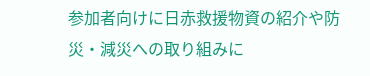参加者向けに日赤救援物資の紹介や防災・減災への取り組みに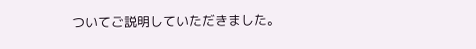ついてご説明していただきました。